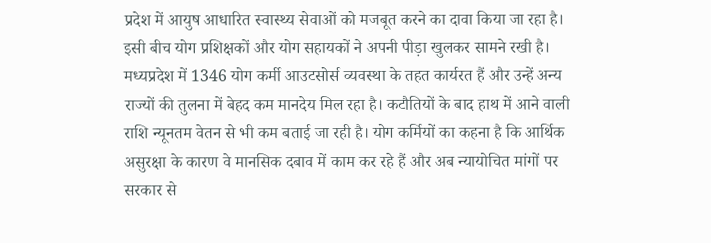प्रदेश में आयुष आधारित स्वास्थ्य सेवाओं को मजबूत करने का दावा किया जा रहा है। इसी बीच योग प्रशिक्षकों और योग सहायकों ने अपनी पीड़ा खुलकर सामने रखी है। मध्यप्रदेश में 1346 योग कर्मी आउटसोर्स व्यवस्था के तहत कार्यरत हैं और उन्हें अन्य राज्यों की तुलना में बेहद कम मानदेय मिल रहा है। कटौतियों के बाद हाथ में आने वाली राशि न्यूनतम वेतन से भी कम बताई जा रही है। योग कर्मियों का कहना है कि आर्थिक असुरक्षा के कारण वे मानसिक दबाव में काम कर रहे हैं और अब न्यायोचित मांगों पर सरकार से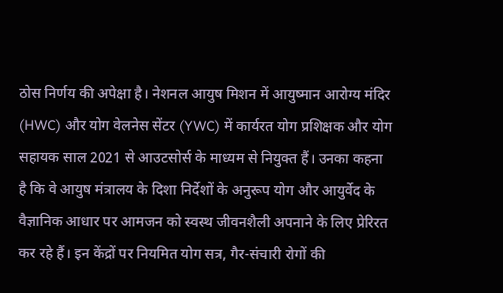ठोस निर्णय की अपेक्षा है। नेशनल आयुष मिशन में आयुष्मान आरोग्य मंदिर (HWC) और योग वेलनेस सेंटर (YWC) में कार्यरत योग प्रशिक्षक और योग सहायक साल 2021 से आउटसोर्स के माध्यम से नियुक्त हैं। उनका कहना है कि वे आयुष मंत्रालय के दिशा निर्देशों के अनुरूप योग और आयुर्वेद के वैज्ञानिक आधार पर आमजन को स्वस्थ जीवनशैली अपनाने के लिए प्रेरिरत कर रहे हैं। इन केंद्रों पर नियमित योग सत्र, गैर-संचारी रोगों की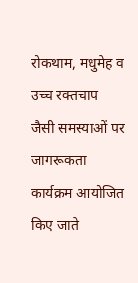रोकथाम, मधुमेह व उच्च रक्तचाप जैसी समस्याओं पर जागरूकता कार्यक्रम आयोजित किए जाते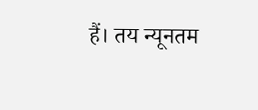हैं। तय न्यूनतम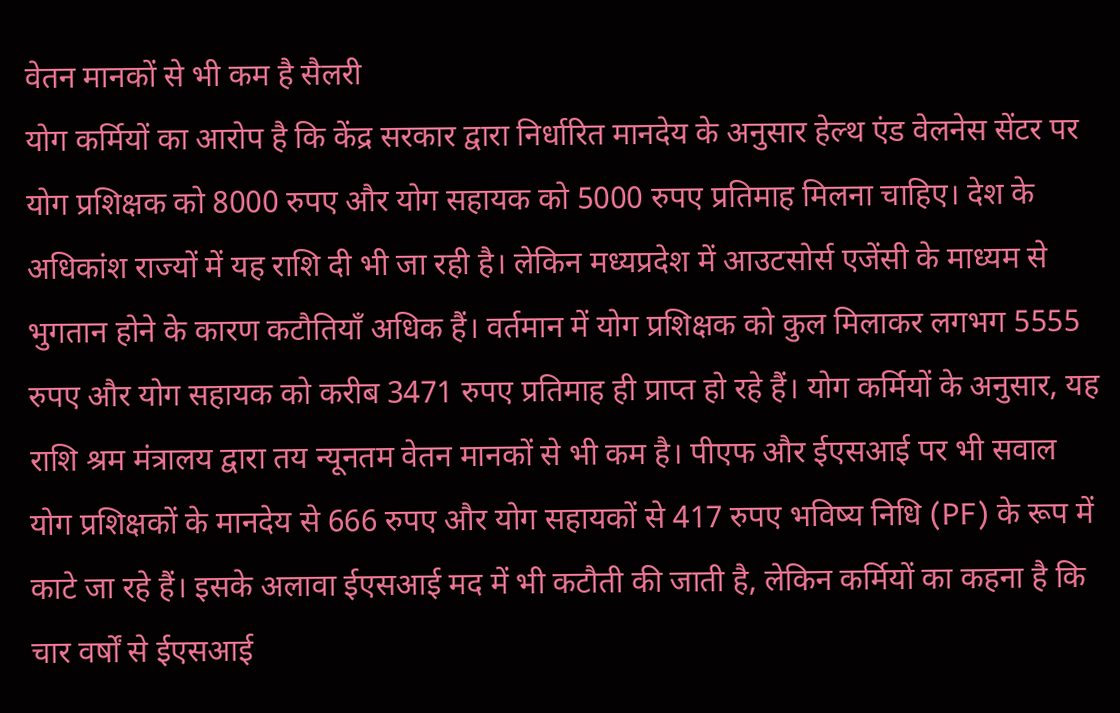वेतन मानकों से भी कम है सैलरी
योग कर्मियों का आरोप है कि केंद्र सरकार द्वारा निर्धारित मानदेय के अनुसार हेल्थ एंड वेलनेस सेंटर पर योग प्रशिक्षक को 8000 रुपए और योग सहायक को 5000 रुपए प्रतिमाह मिलना चाहिए। देश के अधिकांश राज्यों में यह राशि दी भी जा रही है। लेकिन मध्यप्रदेश में आउटसोर्स एजेंसी के माध्यम से भुगतान होने के कारण कटौतियाँ अधिक हैं। वर्तमान में योग प्रशिक्षक को कुल मिलाकर लगभग 5555 रुपए और योग सहायक को करीब 3471 रुपए प्रतिमाह ही प्राप्त हो रहे हैं। योग कर्मियों के अनुसार, यह राशि श्रम मंत्रालय द्वारा तय न्यूनतम वेतन मानकों से भी कम है। पीएफ और ईएसआई पर भी सवाल
योग प्रशिक्षकों के मानदेय से 666 रुपए और योग सहायकों से 417 रुपए भविष्य निधि (PF) के रूप में काटे जा रहे हैं। इसके अलावा ईएसआई मद में भी कटौती की जाती है, लेकिन कर्मियों का कहना है कि चार वर्षों से ईएसआई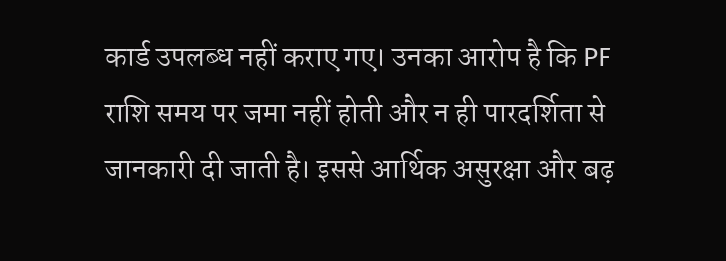कार्ड उपलब्ध नहीं कराए गए। उनका आरोप है कि PF राशि समय पर जमा नहीं होती और न ही पारदर्शिता से जानकारी दी जाती है। इससे आर्थिक असुरक्षा और बढ़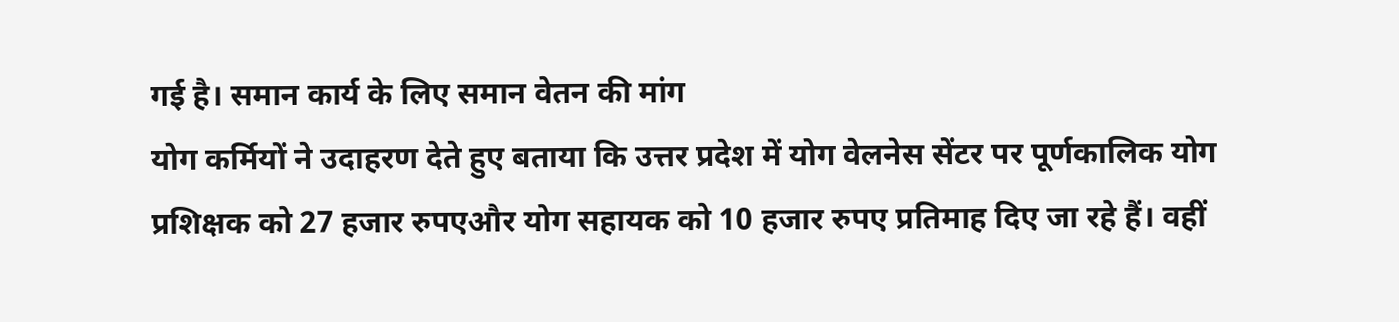गई है। समान कार्य के लिए समान वेतन की मांग
योग कर्मियों ने उदाहरण देते हुए बताया कि उत्तर प्रदेश में योग वेलनेस सेंटर पर पूर्णकालिक योग प्रशिक्षक को 27 हजार रुपएऔर योग सहायक को 10 हजार रुपए प्रतिमाह दिए जा रहे हैं। वहीं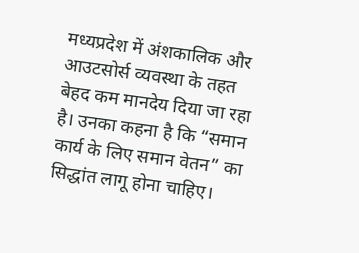मध्यप्रदेश में अंशकालिक और आउटसोर्स व्यवस्था के तहत बेहद कम मानदेय दिया जा रहा है। उनका कहना है कि “समान कार्य के लिए समान वेतन” का सिद्धांत लागू होना चाहिए।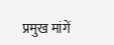प्रमुख मांगें